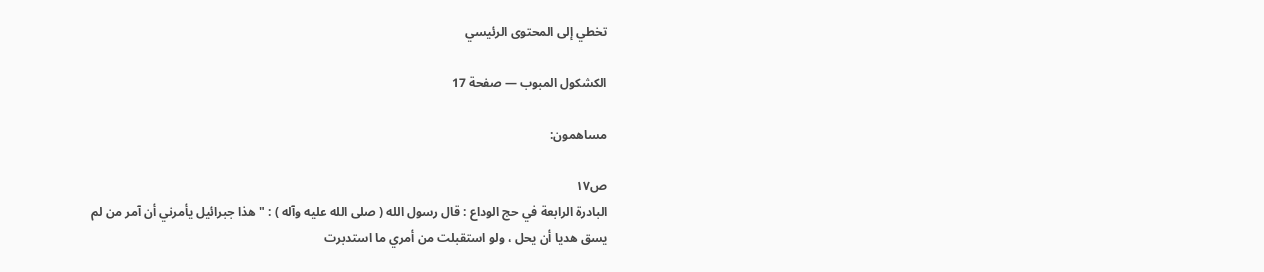تخطي إلى المحتوى الرئيسي

الكشكول المبوب — صفحة 17

مساهمون:

ص١٧
البادرة الرابعة في حج الوداع : قال رسول الله ( صلى الله عليه وآله ) : " هذا جبرائيل يأمرني أن آمر من لم يسق هديا أن يحل ، ولو استقبلت من أمري ما استدبرت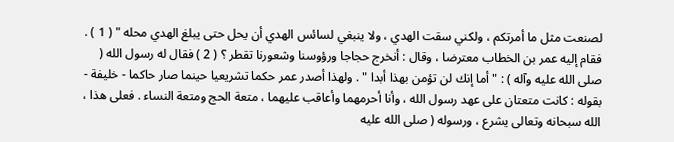لصنعت مثل ما أمرتكم ، ولكني سقت الهدي ، ولا ينبغي لسائس الهدي أن يحل حتى يبلغ الهدي محله " ( 1 ) . فقام إليه عمر بن الخطاب معترضا ، وقال : أنخرج حجاجا ورؤوسنا وشعورنا تقطر ؟ ( 2 ) فقال له رسول الله ( صلى الله عليه وآله ) : " أما إنك لن تؤمن بهذا أبدا " . ولهذا أصدر عمر حكما تشريعيا حينما صار حاكما - خليفة - بقوله : كانت متعتان على عهد رسول الله ، وأنا أحرمهما وأعاقب عليهما ، متعة الحج ومتعة النساء . فعلى هذا ، الله سبحانه وتعالى يشرع ، ورسوله ( صلى الله عليه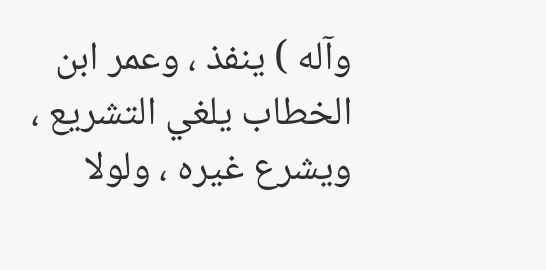وآله ) ينفذ ، وعمر ابن الخطاب يلغي التشريع ، ويشرع غيره ، ولولا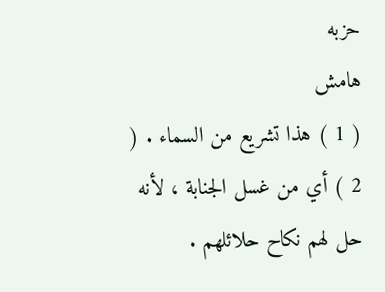حزبه
هامش
( 1 ) هذا تشريع من السماء . ( 2 ) أي من غسل الجنابة ، لأنه حل لهم نكاح حلائلهم .